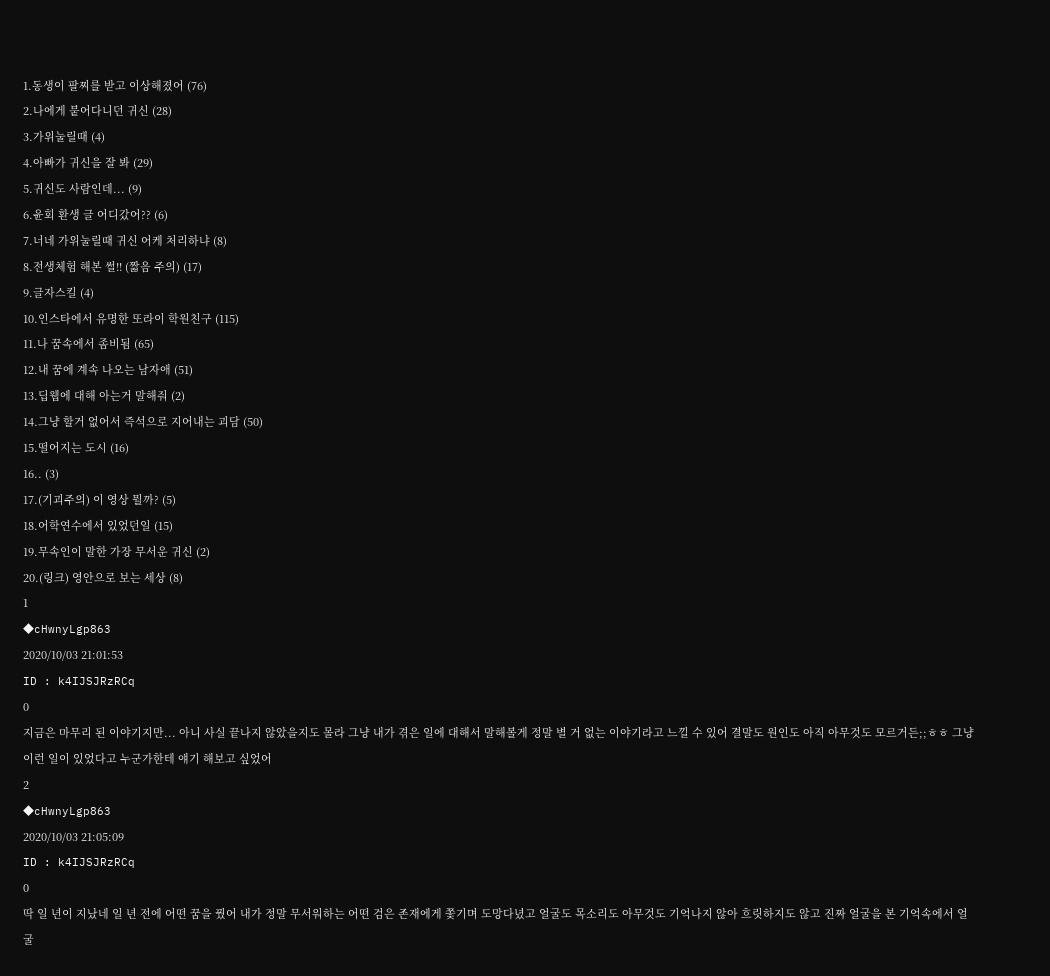1.동생이 팔찌를 받고 이상해졌어 (76)
2.나에게 붙어다니던 귀신 (28)
3.가위눌릴때 (4)
4.아빠가 귀신을 잘 봐 (29)
5.귀신도 사람인데... (9)
6.윤회 환생 글 어디갔어?? (6)
7.너네 가위눌릴때 귀신 어케 처리하냐 (8)
8.전생체험 해본 썰!! (짧음 주의) (17)
9.글자스킬 (4)
10.인스타에서 유명한 또라이 학원친구 (115)
11.나 꿈속에서 좀비됨 (65)
12.내 꿈에 계속 나오는 남자애 (51)
13.딥웹에 대해 아는거 말해줘 (2)
14.그냥 할거 없어서 즉석으로 지어내는 괴담 (50)
15.떨어지는 도시 (16)
16.. (3)
17.(기괴주의) 이 영상 뭘까? (5)
18.어학연수에서 있었던일 (15)
19.무속인이 말한 가장 무서운 귀신 (2)
20.(링크) 영안으로 보는 세상 (8)
1
◆cHwnyLgp863
2020/10/03 21:01:53
ID : k4IJSJRzRCq
0
지금은 마무리 된 이야기지만... 아니 사실 끝나지 않았을지도 몰라 그냥 내가 겪은 일에 대해서 말해볼게 정말 별 거 없는 이야기라고 느낄 수 있어 결말도 원인도 아직 아무것도 모르거든;;ㅎㅎ 그냥 이런 일이 있었다고 누군가한테 얘기 해보고 싶었어
2
◆cHwnyLgp863
2020/10/03 21:05:09
ID : k4IJSJRzRCq
0
딱 일 년이 지났네 일 년 전에 어떤 꿈을 꿨어 내가 정말 무서워하는 어떤 검은 존재에게 쫓기며 도망다녔고 얼굴도 목소리도 아무것도 기억나지 않아 흐릿하지도 않고 진짜 얼굴을 본 기억속에서 얼굴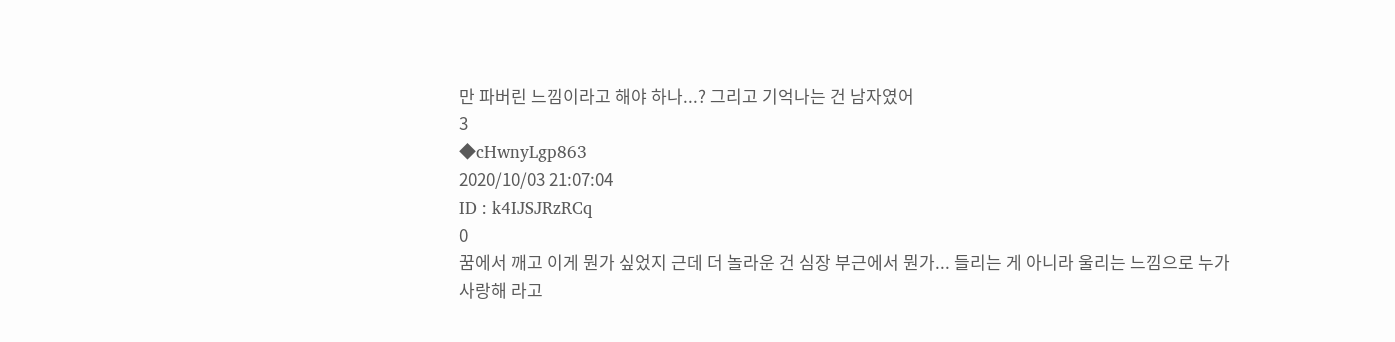만 파버린 느낌이라고 해야 하나...? 그리고 기억나는 건 남자였어
3
◆cHwnyLgp863
2020/10/03 21:07:04
ID : k4IJSJRzRCq
0
꿈에서 깨고 이게 뭔가 싶었지 근데 더 놀라운 건 심장 부근에서 뭔가... 들리는 게 아니라 울리는 느낌으로 누가 사랑해 라고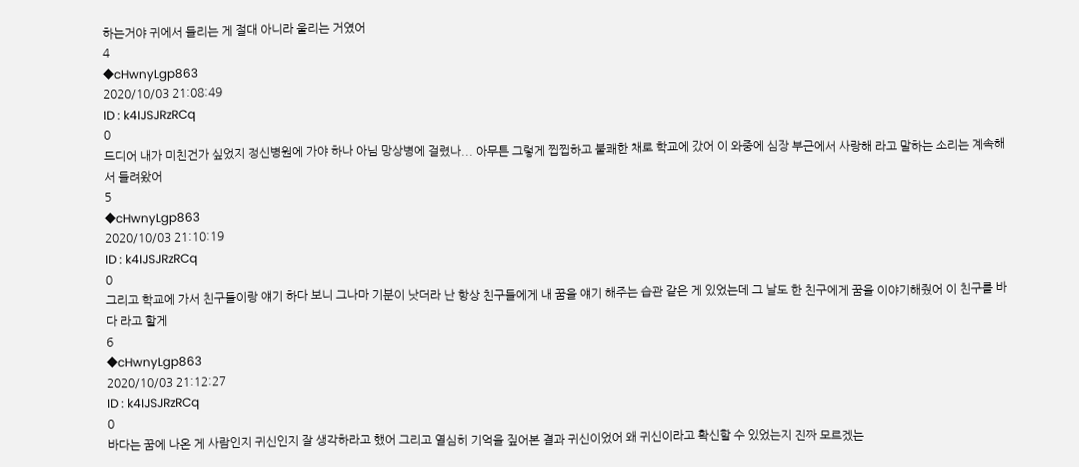하는거야 귀에서 들리는 게 절대 아니라 울리는 거였어
4
◆cHwnyLgp863
2020/10/03 21:08:49
ID : k4IJSJRzRCq
0
드디어 내가 미친건가 싶었지 정신병원에 가야 하나 아님 망상병에 걸렸나... 아무튼 그렇게 찝찝하고 불쾌한 채로 학교에 갔어 이 와중에 심장 부근에서 사랑해 라고 말하는 소리는 계속해서 들려왔어
5
◆cHwnyLgp863
2020/10/03 21:10:19
ID : k4IJSJRzRCq
0
그리고 학교에 가서 친구들이랑 얘기 하다 보니 그나마 기분이 낫더라 난 항상 친구들에게 내 꿈을 얘기 해주는 습관 같은 게 있었는데 그 날도 한 친구에게 꿈을 이야기해줬어 이 친구를 바다 라고 할게
6
◆cHwnyLgp863
2020/10/03 21:12:27
ID : k4IJSJRzRCq
0
바다는 꿈에 나온 게 사람인지 귀신인지 잘 생각하라고 했어 그리고 열심히 기억을 짚어본 결과 귀신이었어 왜 귀신이라고 확신할 수 있었는지 진짜 모르겠는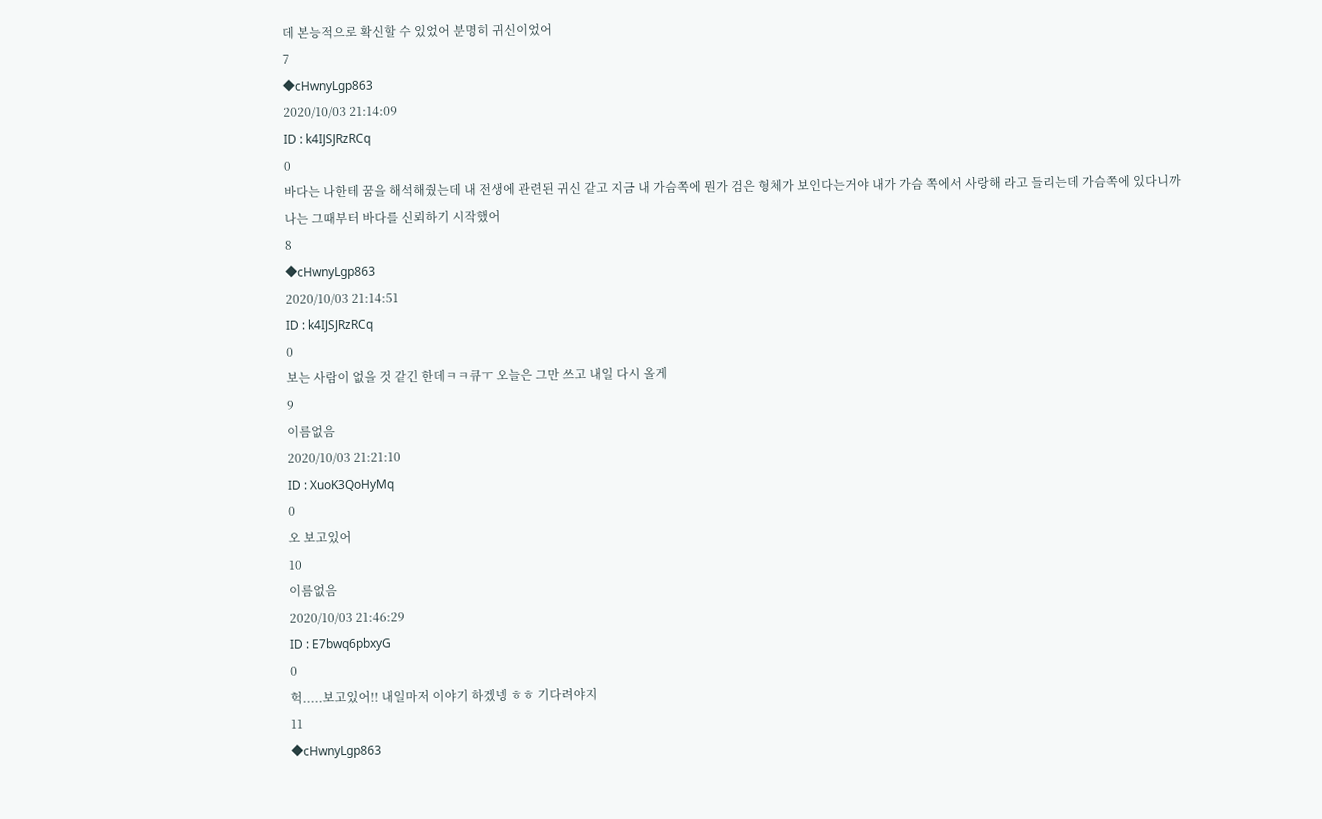데 본능적으로 확신할 수 있었어 분명히 귀신이었어
7
◆cHwnyLgp863
2020/10/03 21:14:09
ID : k4IJSJRzRCq
0
바다는 나한테 꿈을 해석해줬는데 내 전생에 관련된 귀신 같고 지금 내 가슴쪽에 뭔가 검은 형체가 보인다는거야 내가 가슴 쪽에서 사랑해 라고 들리는데 가슴쪽에 있다니까 나는 그때부터 바다를 신뢰하기 시작했어
8
◆cHwnyLgp863
2020/10/03 21:14:51
ID : k4IJSJRzRCq
0
보는 사람이 없을 것 같긴 한데ㅋㅋ큐ㅜ 오늘은 그만 쓰고 내일 다시 올게
9
이름없음
2020/10/03 21:21:10
ID : XuoK3QoHyMq
0
오 보고있어
10
이름없음
2020/10/03 21:46:29
ID : E7bwq6pbxyG
0
헉.....보고있어!! 내일마저 이야기 하겠넹 ㅎㅎ 기다려야지
11
◆cHwnyLgp863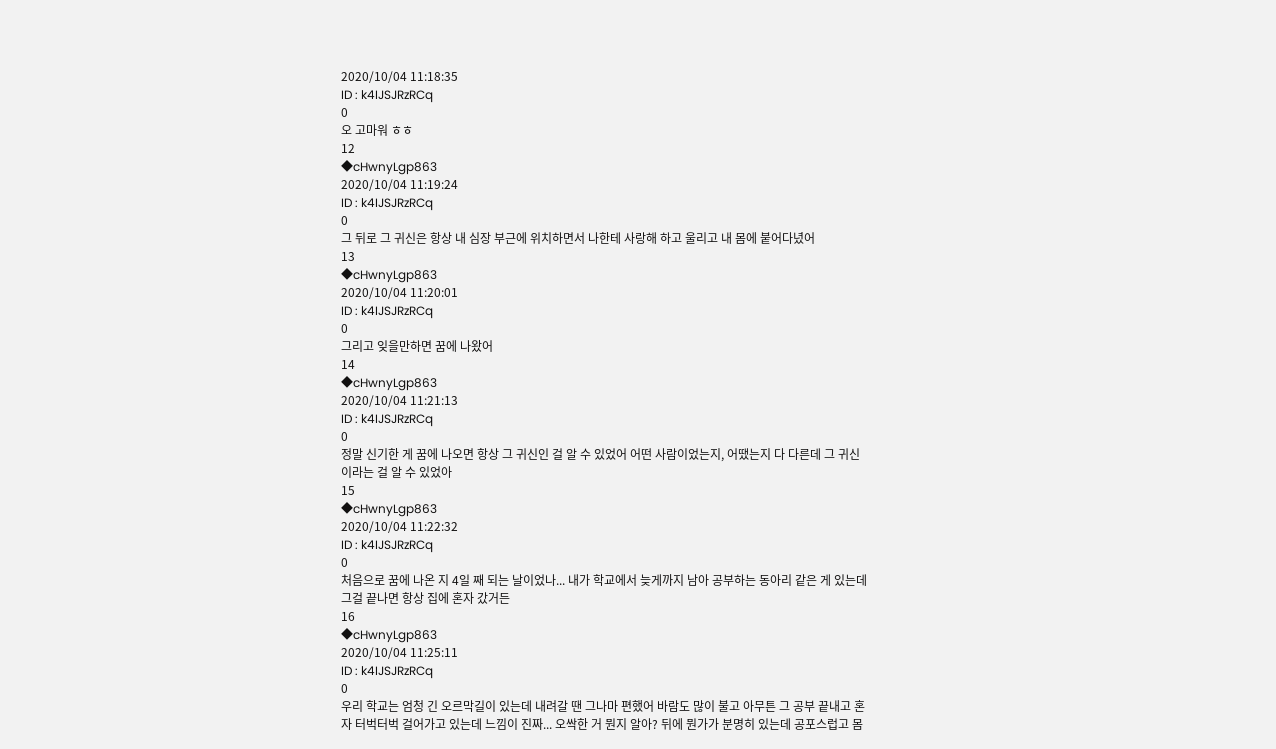2020/10/04 11:18:35
ID : k4IJSJRzRCq
0
오 고마워 ㅎㅎ
12
◆cHwnyLgp863
2020/10/04 11:19:24
ID : k4IJSJRzRCq
0
그 뒤로 그 귀신은 항상 내 심장 부근에 위치하면서 나한테 사랑해 하고 울리고 내 몸에 붙어다녔어
13
◆cHwnyLgp863
2020/10/04 11:20:01
ID : k4IJSJRzRCq
0
그리고 잊을만하면 꿈에 나왔어
14
◆cHwnyLgp863
2020/10/04 11:21:13
ID : k4IJSJRzRCq
0
정말 신기한 게 꿈에 나오면 항상 그 귀신인 걸 알 수 있었어 어떤 사람이었는지, 어땠는지 다 다른데 그 귀신이라는 걸 알 수 있었아
15
◆cHwnyLgp863
2020/10/04 11:22:32
ID : k4IJSJRzRCq
0
처음으로 꿈에 나온 지 4일 째 되는 날이었나... 내가 학교에서 늦게까지 남아 공부하는 동아리 같은 게 있는데 그걸 끝나면 항상 집에 혼자 갔거든
16
◆cHwnyLgp863
2020/10/04 11:25:11
ID : k4IJSJRzRCq
0
우리 학교는 엄청 긴 오르막길이 있는데 내려갈 땐 그나마 편했어 바람도 많이 불고 아무튼 그 공부 끝내고 혼자 터벅터벅 걸어가고 있는데 느낌이 진짜... 오싹한 거 뭔지 알아? 뒤에 뭔가가 분명히 있는데 공포스럽고 몸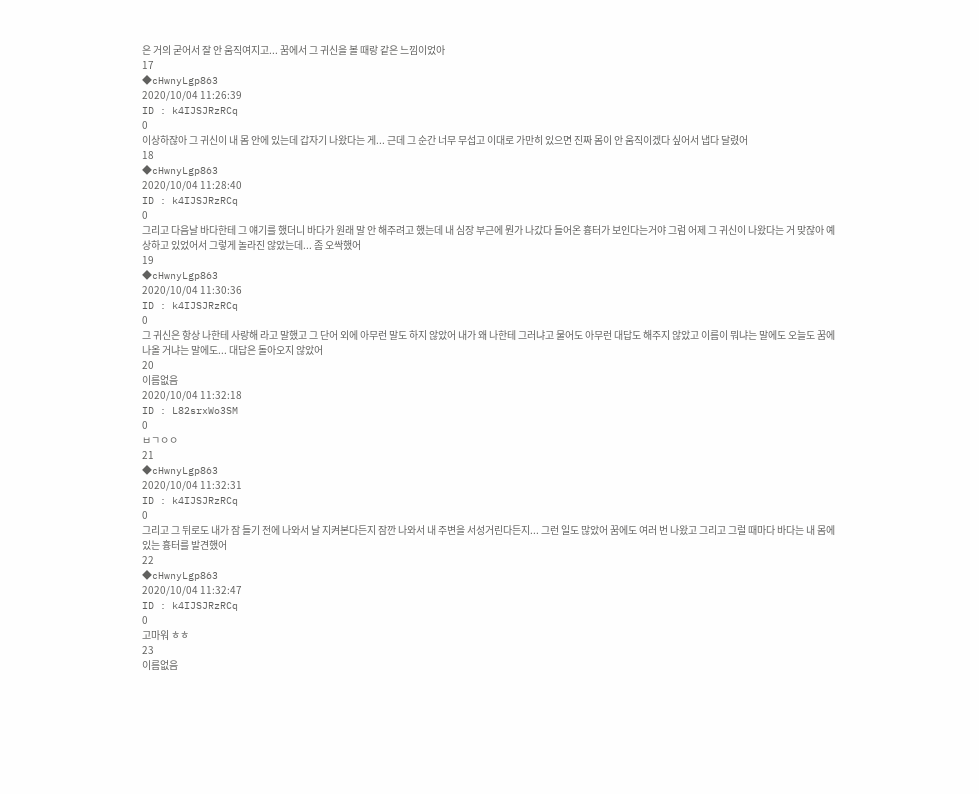은 거의 굳어서 잘 안 움직여지고... 꿈에서 그 귀신을 볼 때랑 같은 느낌이었아
17
◆cHwnyLgp863
2020/10/04 11:26:39
ID : k4IJSJRzRCq
0
이상하잖아 그 귀신이 내 몸 안에 있는데 갑자기 나왔다는 게... 근데 그 순간 너무 무섭고 이대로 가만히 있으면 진짜 몸이 안 움직이겠다 싶어서 냅다 달렸어
18
◆cHwnyLgp863
2020/10/04 11:28:40
ID : k4IJSJRzRCq
0
그리고 다음날 바다한테 그 얘기를 했더니 바다가 원래 말 안 해주려고 했는데 내 심장 부근에 뭔가 나갔다 들어온 흉터가 보인다는거야 그럼 어제 그 귀신이 나왔다는 거 맞잖아 예상하고 있었어서 그렇게 놀라진 않았는데... 좀 오싹했어
19
◆cHwnyLgp863
2020/10/04 11:30:36
ID : k4IJSJRzRCq
0
그 귀신은 항상 나한테 사랑해 라고 말했고 그 단어 외에 아무런 말도 하지 않았어 내가 왜 나한테 그러냐고 물어도 아무런 대답도 해주지 않았고 이름이 뭐냐는 말에도 오늘도 꿈에 나올 거냐는 말에도... 대답은 돌아오지 않았어
20
이름없음
2020/10/04 11:32:18
ID : L82srxWo3SM
0
ㅂㄱㅇㅇ
21
◆cHwnyLgp863
2020/10/04 11:32:31
ID : k4IJSJRzRCq
0
그리고 그 뒤로도 내가 잠 들기 전에 나와서 날 지켜본다든지 잠깐 나와서 내 주변을 서성거린다든지... 그런 일도 많았어 꿈에도 여러 번 나왔고 그리고 그럴 때마다 바다는 내 몸에 있는 흉터를 발견했어
22
◆cHwnyLgp863
2020/10/04 11:32:47
ID : k4IJSJRzRCq
0
고마워 ㅎㅎ
23
이름없음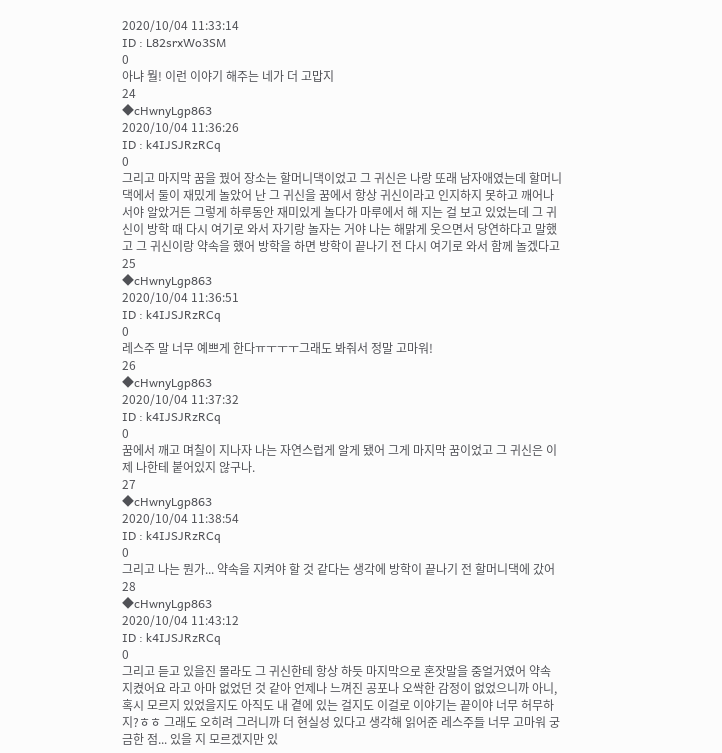2020/10/04 11:33:14
ID : L82srxWo3SM
0
아냐 뭘! 이런 이야기 해주는 네가 더 고맙지
24
◆cHwnyLgp863
2020/10/04 11:36:26
ID : k4IJSJRzRCq
0
그리고 마지막 꿈을 꿨어 장소는 할머니댁이었고 그 귀신은 나랑 또래 남자애였는데 할머니댁에서 둘이 재밌게 놀았어 난 그 귀신을 꿈에서 항상 귀신이라고 인지하지 못하고 깨어나서야 알았거든 그렇게 하루동안 재미있게 놀다가 마루에서 해 지는 걸 보고 있었는데 그 귀신이 방학 때 다시 여기로 와서 자기랑 놀자는 거야 나는 해맑게 웃으면서 당연하다고 말했고 그 귀신이랑 약속을 했어 방학을 하면 방학이 끝나기 전 다시 여기로 와서 함께 놀겠다고
25
◆cHwnyLgp863
2020/10/04 11:36:51
ID : k4IJSJRzRCq
0
레스주 말 너무 예쁘게 한다ㅠㅜㅜㅜ그래도 봐줘서 정말 고마워!
26
◆cHwnyLgp863
2020/10/04 11:37:32
ID : k4IJSJRzRCq
0
꿈에서 깨고 며칠이 지나자 나는 자연스럽게 알게 됐어 그게 마지막 꿈이었고 그 귀신은 이제 나한테 붙어있지 않구나.
27
◆cHwnyLgp863
2020/10/04 11:38:54
ID : k4IJSJRzRCq
0
그리고 나는 뭔가... 약속을 지켜야 할 것 같다는 생각에 방학이 끝나기 전 할머니댁에 갔어
28
◆cHwnyLgp863
2020/10/04 11:43:12
ID : k4IJSJRzRCq
0
그리고 듣고 있을진 몰라도 그 귀신한테 항상 하듯 마지막으로 혼잣말을 중얼거였어 약속 지켰어요 라고 아마 없었던 것 같아 언제나 느껴진 공포나 오싹한 감정이 없었으니까 아니, 혹시 모르지 있었을지도 아직도 내 곁에 있는 걸지도 이걸로 이야기는 끝이야 너무 허무하지?ㅎㅎ 그래도 오히려 그러니까 더 현실성 있다고 생각해 읽어준 레스주들 너무 고마워 궁금한 점... 있을 지 모르겠지만 있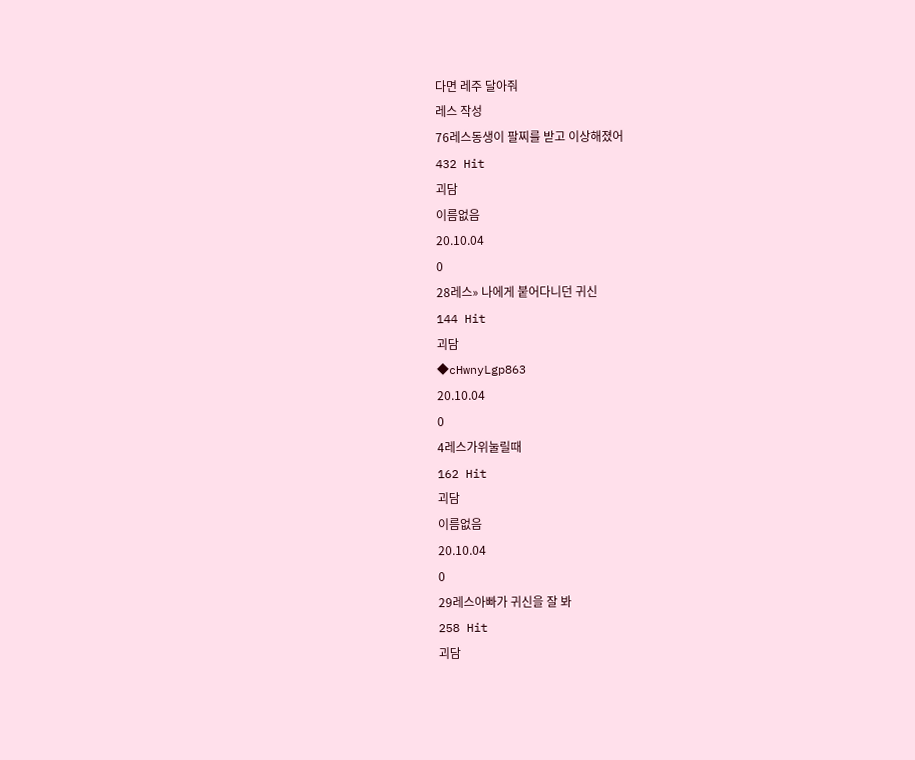다면 레주 달아줘
레스 작성
76레스동생이 팔찌를 받고 이상해졌어
432 Hit
괴담
이름없음
20.10.04
0
28레스» 나에게 붙어다니던 귀신
144 Hit
괴담
◆cHwnyLgp863
20.10.04
0
4레스가위눌릴때
162 Hit
괴담
이름없음
20.10.04
0
29레스아빠가 귀신을 잘 봐
258 Hit
괴담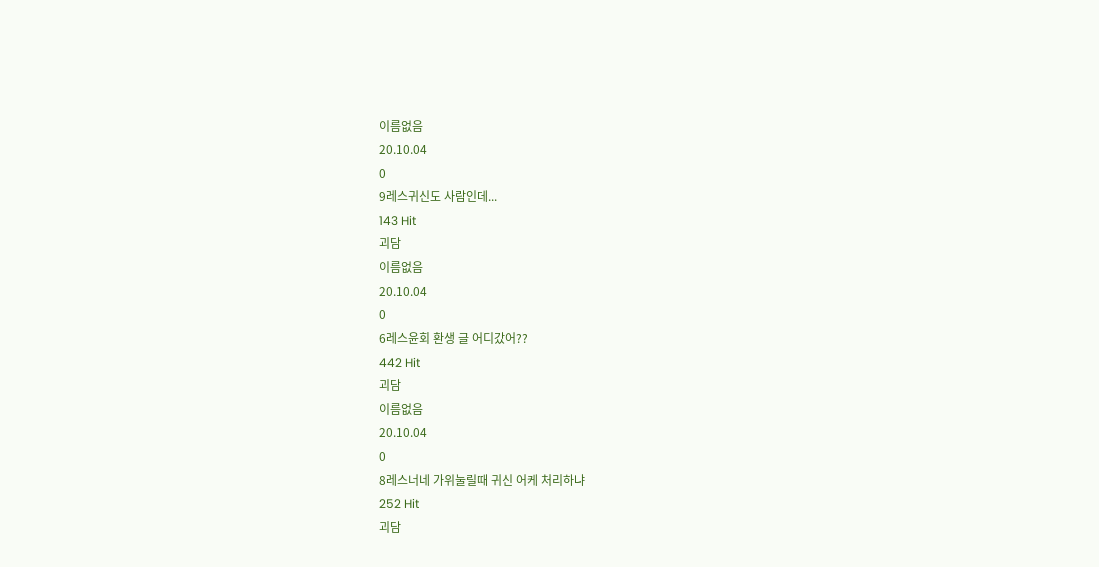이름없음
20.10.04
0
9레스귀신도 사람인데...
143 Hit
괴담
이름없음
20.10.04
0
6레스윤회 환생 글 어디갔어??
442 Hit
괴담
이름없음
20.10.04
0
8레스너네 가위눌릴때 귀신 어케 처리하냐
252 Hit
괴담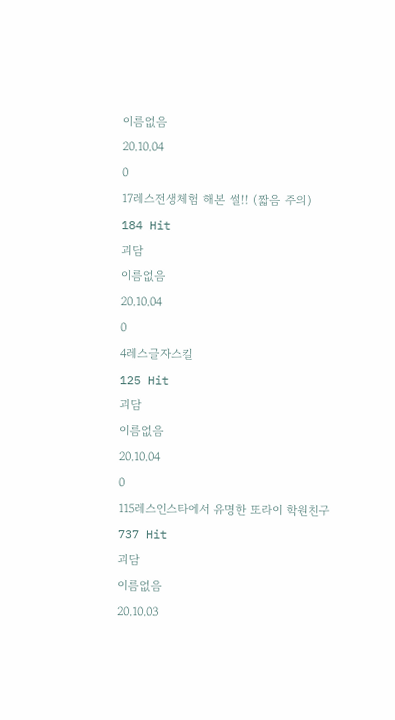이름없음
20.10.04
0
17레스전생체험 해본 썰!! (짧음 주의)
184 Hit
괴담
이름없음
20.10.04
0
4레스글자스킬
125 Hit
괴담
이름없음
20.10.04
0
115레스인스타에서 유명한 또라이 학원친구
737 Hit
괴담
이름없음
20.10.03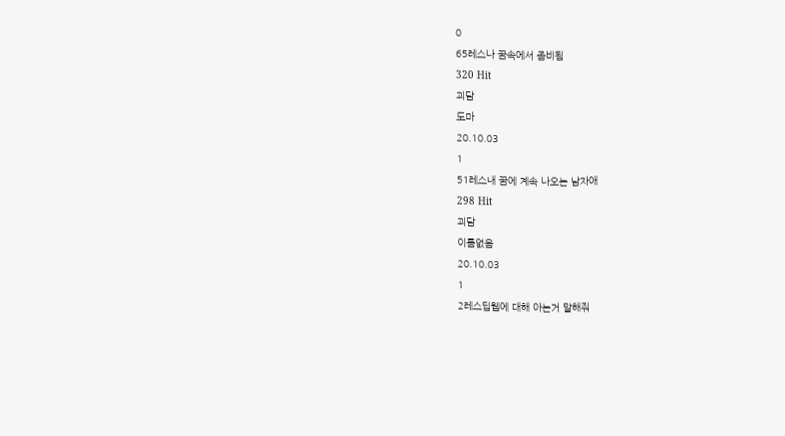0
65레스나 꿈속에서 좀비됨
320 Hit
괴담
도마
20.10.03
1
51레스내 꿈에 계속 나오는 남자애
298 Hit
괴담
이름없음
20.10.03
1
2레스딥웹에 대해 아는거 말해줘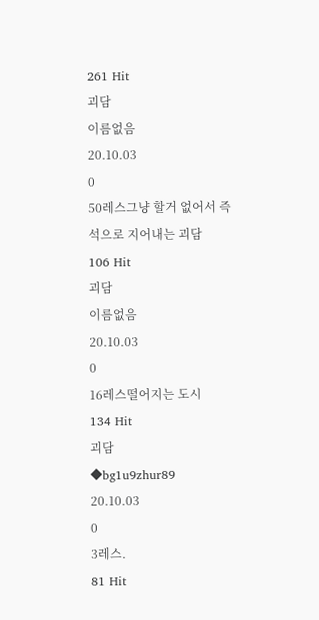261 Hit
괴담
이름없음
20.10.03
0
50레스그냥 할거 없어서 즉석으로 지어내는 괴담
106 Hit
괴담
이름없음
20.10.03
0
16레스떨어지는 도시
134 Hit
괴담
◆bg1u9zhur89
20.10.03
0
3레스.
81 Hit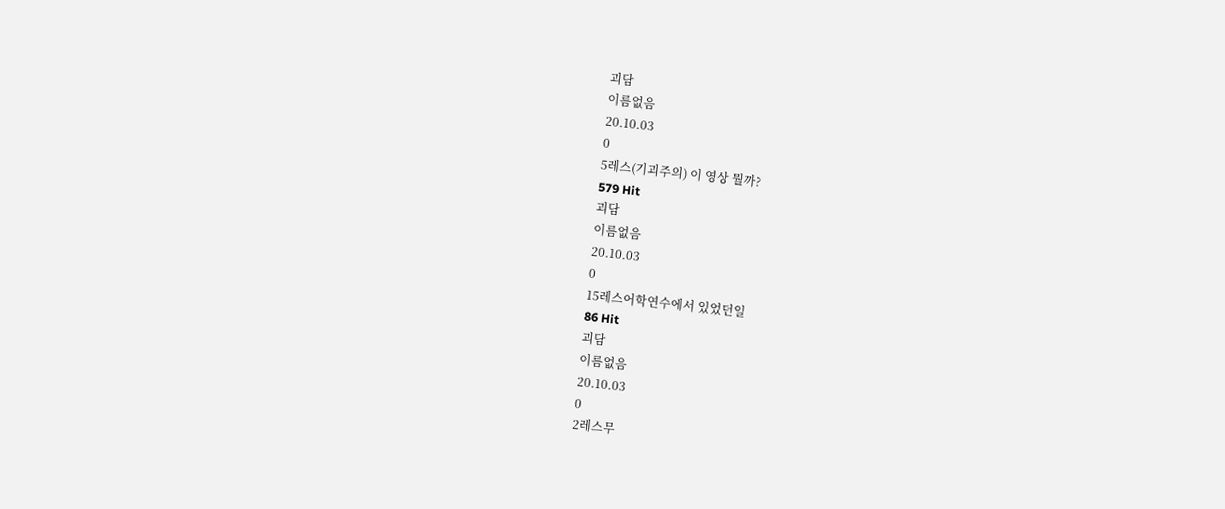괴담
이름없음
20.10.03
0
5레스(기괴주의) 이 영상 뭘까?
579 Hit
괴담
이름없음
20.10.03
0
15레스어학연수에서 있었던일
86 Hit
괴담
이름없음
20.10.03
0
2레스무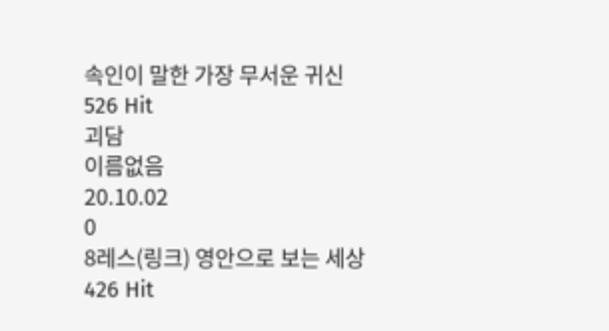속인이 말한 가장 무서운 귀신
526 Hit
괴담
이름없음
20.10.02
0
8레스(링크) 영안으로 보는 세상
426 Hit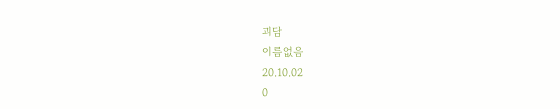괴담
이름없음
20.10.02
0